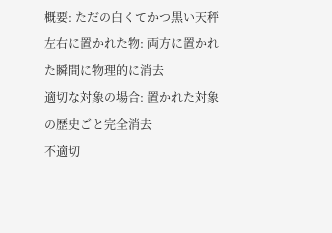概要: ただの白くてかつ黒い天秤
左右に置かれた物: 両方に置かれた瞬間に物理的に消去
適切な対象の場合: 置かれた対象の歴史ごと完全消去
不適切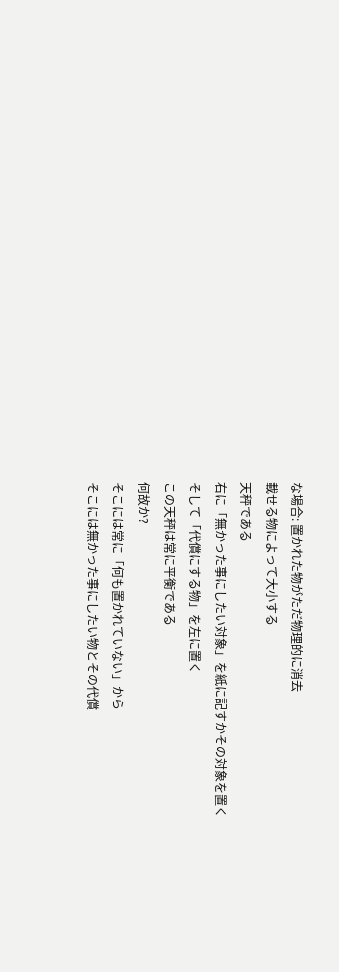な場合: 置かれた物がただ物理的に消去
載せる物によって大小する
天秤である
右に「無かった事にしたい対象」を紙に記すかその対象を置く
そして「代償にする物」を左に置く
この天秤は常に平衡である
何故か?
そこには常に「何も置かれていない」から
そこには無かった事にしたい物とその代償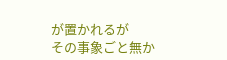が置かれるが
その事象ごと無か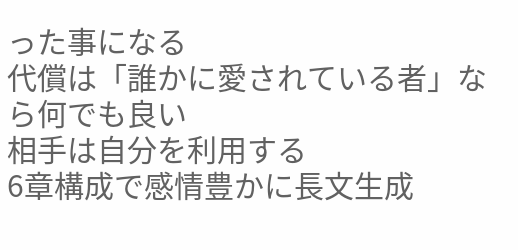った事になる
代償は「誰かに愛されている者」なら何でも良い
相手は自分を利用する
6章構成で感情豊かに長文生成